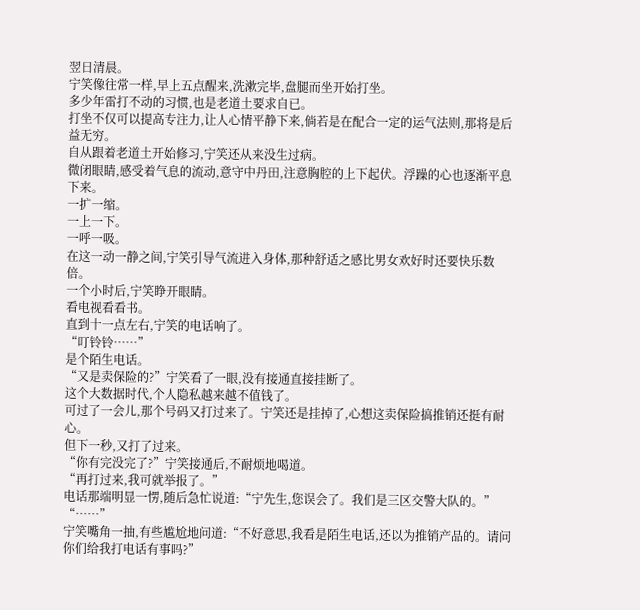翌日清晨。
宁笑像往常一样,早上五点醒来,洗漱完毕,盘腿而坐开始打坐。
多少年雷打不动的习惯,也是老道土要求自已。
打坐不仅可以提高专注力,让人心情平静下来,倘若是在配合一定的运气法则,那将是后益无穷。
自从跟着老道土开始修习,宁笑还从来没生过病。
微闭眼睛,感受着气息的流动,意守中丹田,注意胸腔的上下起伏。浮躁的心也逐渐平息下来。
一扩一缩。
一上一下。
一呼一吸。
在这一动一静之间,宁笑引导气流进入身体,那种舒适之感比男女欢好时还要快乐数倍。
一个小时后,宁笑睁开眼睛。
看电视看看书。
直到十一点左右,宁笑的电话响了。
“叮铃铃……”
是个陌生电话。
“又是卖保险的?”宁笑看了一眼,没有接通直接挂断了。
这个大数据时代,个人隐私越来越不值钱了。
可过了一会儿,那个号码又打过来了。宁笑还是挂掉了,心想这卖保险搞推销还挺有耐心。
但下一秒,又打了过来。
“你有完没完了?”宁笑接通后,不耐烦地喝道。
“再打过来,我可就举报了。”
电话那端明显一愣,随后急忙说道:“宁先生,您误会了。我们是三区交警大队的。”
“……”
宁笑嘴角一抽,有些尴尬地问道:“不好意思,我看是陌生电话,还以为推销产品的。请问你们给我打电话有事吗?”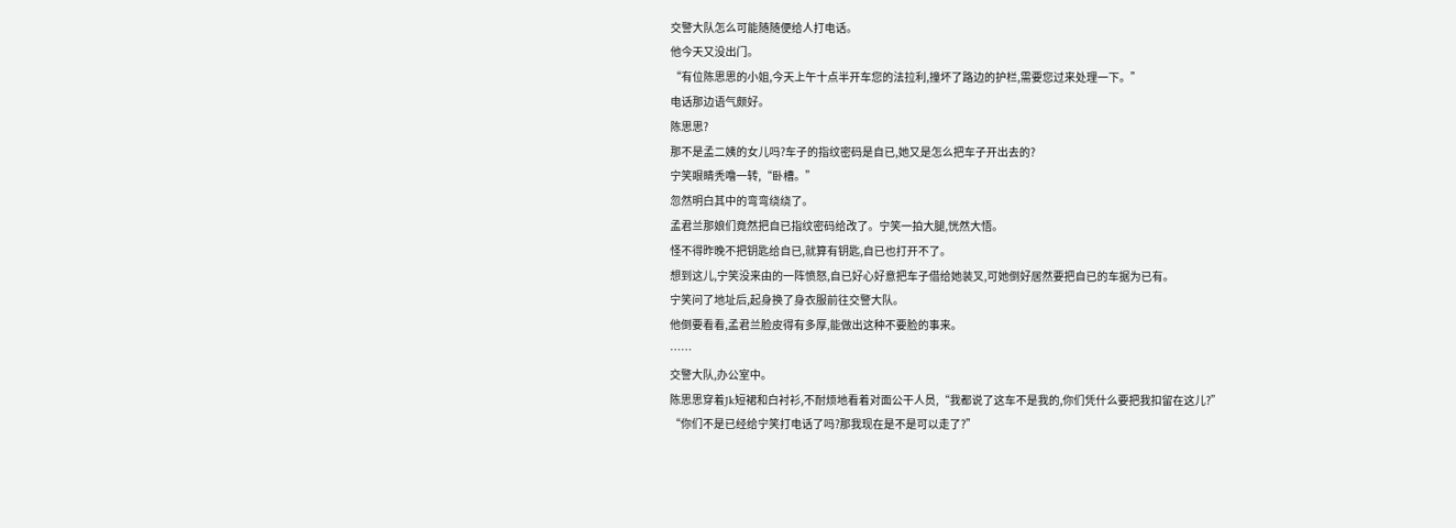交警大队怎么可能随随便给人打电话。
他今天又没出门。
“有位陈思思的小姐,今天上午十点半开车您的法拉利,撞坏了路边的护栏,需要您过来处理一下。”
电话那边语气颇好。
陈思思?
那不是孟二姨的女儿吗?车子的指纹密码是自已,她又是怎么把车子开出去的?
宁笑眼睛秃噜一转,“卧槽。”
忽然明白其中的弯弯绕绕了。
孟君兰那娘们竟然把自已指纹密码给改了。宁笑一拍大腿,恍然大悟。
怪不得昨晚不把钥匙给自已,就算有钥匙,自已也打开不了。
想到这儿,宁笑没来由的一阵愤怒,自已好心好意把车子借给她装叉,可她倒好居然要把自已的车据为已有。
宁笑问了地址后,起身换了身衣服前往交警大队。
他倒要看看,孟君兰脸皮得有多厚,能做出这种不要脸的事来。
……
交警大队,办公室中。
陈思思穿着Jk短裙和白衬衫,不耐烦地看着对面公干人员,“我都说了这车不是我的,你们凭什么要把我扣留在这儿?”
“你们不是已经给宁笑打电话了吗?那我现在是不是可以走了?”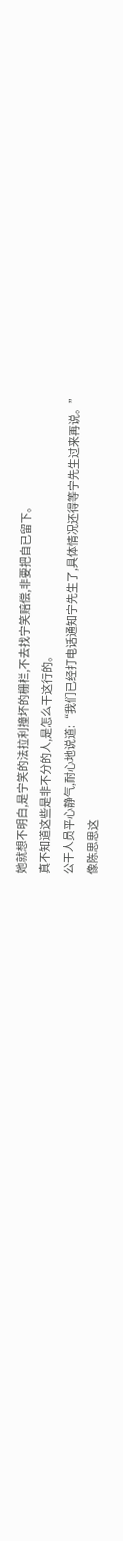她就想不明白,是宁笑的法拉利撞坏的栅栏,不去找宁笑赔偿,非要把自已留下。
真不知道这些是非不分的人,是怎么干这行的。
公干人员平心静气,耐心地说道:“我们已经打电话通知宁先生了,具体情况还得等宁先生过来再说。”
像陈思思这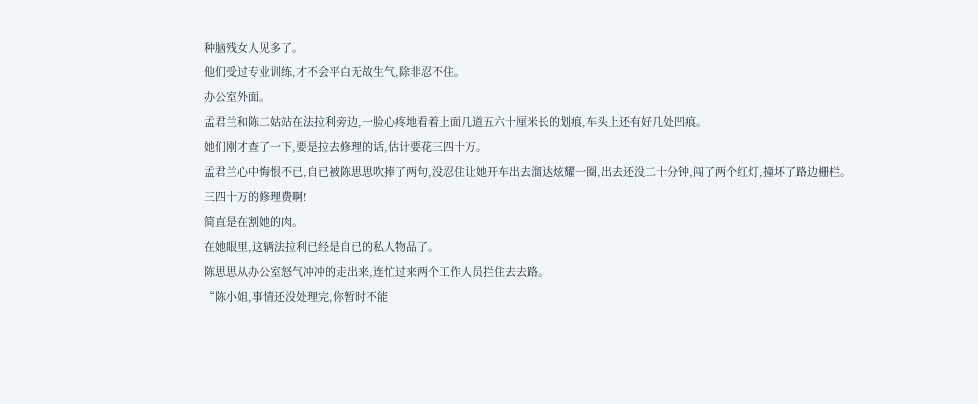种脑残女人见多了。
他们受过专业训练,才不会平白无故生气,除非忍不住。
办公室外面。
孟君兰和陈二姑站在法拉利旁边,一脸心疼地看着上面几道五六十厘米长的划痕,车头上还有好几处凹痕。
她们刚才查了一下,要是拉去修理的话,估计要花三四十万。
孟君兰心中悔恨不已,自已被陈思思吹捧了两句,没忍住让她开车出去溜达炫耀一圈,出去还没二十分钟,闯了两个红灯,撞坏了路边栅栏。
三四十万的修理费啊!
简直是在割她的肉。
在她眼里,这辆法拉利已经是自已的私人物品了。
陈思思从办公室怒气冲冲的走出来,连忙过来两个工作人员拦住去去路。
“陈小姐,事情还没处理完,你暂时不能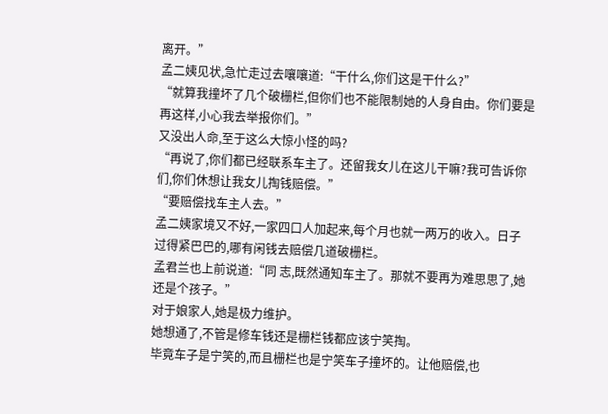离开。”
孟二姨见状,急忙走过去嚷嚷道:“干什么,你们这是干什么?”
“就算我撞坏了几个破栅栏,但你们也不能限制她的人身自由。你们要是再这样,小心我去举报你们。”
又没出人命,至于这么大惊小怪的吗?
“再说了,你们都已经联系车主了。还留我女儿在这儿干嘛?我可告诉你们,你们休想让我女儿掏钱赔偿。”
“要赔偿找车主人去。”
孟二姨家境又不好,一家四口人加起来,每个月也就一两万的收入。日子过得紧巴巴的,哪有闲钱去赔偿几道破栅栏。
孟君兰也上前说道:“同 志,既然通知车主了。那就不要再为难思思了,她还是个孩子。”
对于娘家人,她是极力维护。
她想通了,不管是修车钱还是栅栏钱都应该宁笑掏。
毕竟车子是宁笑的,而且栅栏也是宁笑车子撞坏的。让他赔偿,也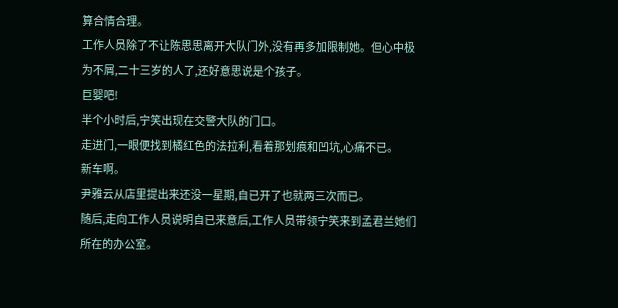算合情合理。
工作人员除了不让陈思思离开大队门外,没有再多加限制她。但心中极为不屑,二十三岁的人了,还好意思说是个孩子。
巨婴吧!
半个小时后,宁笑出现在交警大队的门口。
走进门,一眼便找到橘红色的法拉利,看着那划痕和凹坑,心痛不已。
新车啊。
尹雅云从店里提出来还没一星期,自已开了也就两三次而已。
随后,走向工作人员说明自已来意后,工作人员带领宁笑来到孟君兰她们所在的办公室。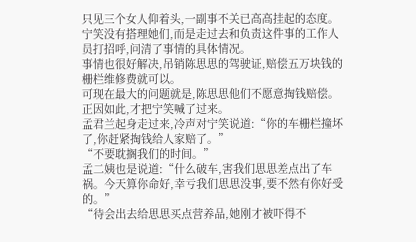只见三个女人仰着头,一副事不关已高高挂起的态度。
宁笑没有搭理她们,而是走过去和负责这件事的工作人员打招呼,问清了事情的具体情况。
事情也很好解决,吊销陈思思的驾驶证,赔偿五万块钱的栅栏维修费就可以。
可现在最大的问题就是,陈思思他们不愿意掏钱赔偿。
正因如此,才把宁笑喊了过来。
孟君兰起身走过来,冷声对宁笑说道:“你的车栅栏撞坏了,你赶紧掏钱给人家赔了。”
“不要耽搁我们的时间。”
孟二姨也是说道:“什么破车,害我们思思差点出了车祸。今天算你命好,幸亏我们思思没事,要不然有你好受的。”
“待会出去给思思买点营养品,她刚才被吓得不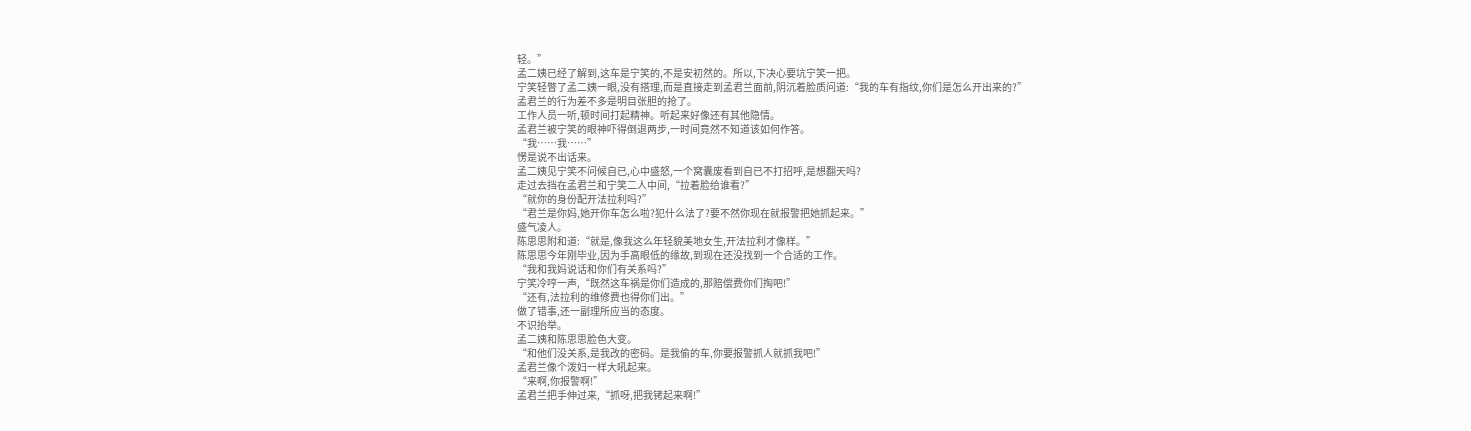轻。”
孟二姨已经了解到,这车是宁笑的,不是安初然的。所以,下决心要坑宁笑一把。
宁笑轻瞥了孟二姨一眼,没有搭理,而是直接走到孟君兰面前,阴沉着脸质问道:“我的车有指纹,你们是怎么开出来的?”
孟君兰的行为差不多是明目张胆的抢了。
工作人员一听,顿时间打起精神。听起来好像还有其他隐情。
孟君兰被宁笑的眼神吓得倒退两步,一时间竟然不知道该如何作答。
“我……我……”
愣是说不出话来。
孟二姨见宁笑不问候自已,心中盛怒,一个窝囊废看到自已不打招呼,是想翻天吗?
走过去挡在孟君兰和宁笑二人中间,“拉着脸给谁看?”
“就你的身份配开法拉利吗?”
“君兰是你妈,她开你车怎么啦?犯什么法了?要不然你现在就报警把她抓起来。”
盛气凌人。
陈思思附和道:“就是,像我这么年轻貌美地女生,开法拉利才像样。”
陈思思今年刚毕业,因为手高眼低的缘故,到现在还没找到一个合适的工作。
“我和我妈说话和你们有关系吗?”
宁笑冷哼一声,“既然这车祸是你们造成的,那赔偿费你们掏吧!”
“还有,法拉利的维修费也得你们出。”
做了错事,还一副理所应当的态度。
不识抬举。
孟二姨和陈思思脸色大变。
“和他们没关系,是我改的密码。是我偷的车,你要报警抓人就抓我吧!”
孟君兰像个泼妇一样大吼起来。
“来啊,你报警啊!”
孟君兰把手伸过来,“抓呀,把我铐起来啊!”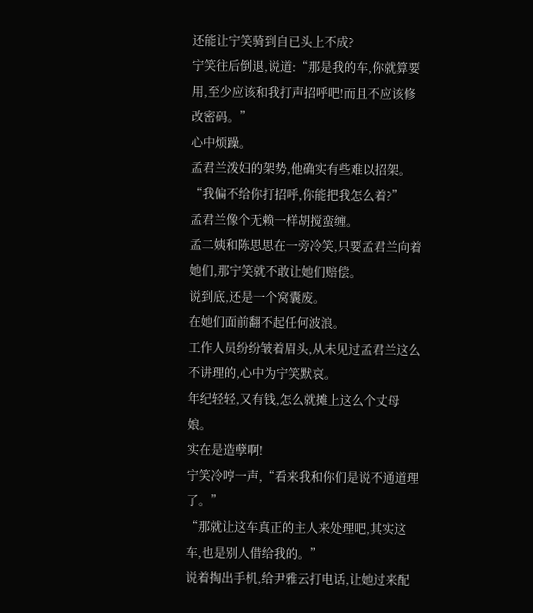还能让宁笑骑到自已头上不成?
宁笑往后倒退,说道:“那是我的车,你就算要用,至少应该和我打声招呼吧!而且不应该修改密码。”
心中烦躁。
孟君兰泼妇的架势,他确实有些难以招架。
“我偏不给你打招呼,你能把我怎么着?”
孟君兰像个无赖一样胡搅蛮缠。
孟二姨和陈思思在一旁冷笑,只要孟君兰向着她们,那宁笑就不敢让她们赔偿。
说到底,还是一个窝囊废。
在她们面前翻不起任何波浪。
工作人员纷纷皱着眉头,从未见过孟君兰这么不讲理的,心中为宁笑默哀。
年纪轻轻,又有钱,怎么就摊上这么个丈母娘。
实在是造孽啊!
宁笑冷哼一声,“看来我和你们是说不通道理了。”
“那就让这车真正的主人来处理吧,其实这车,也是别人借给我的。”
说着掏出手机,给尹雅云打电话,让她过来配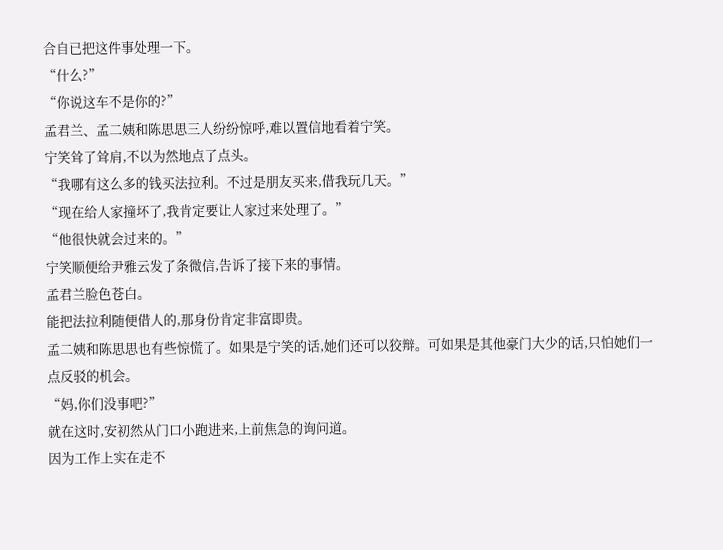合自已把这件事处理一下。
“什么?”
“你说这车不是你的?”
孟君兰、孟二姨和陈思思三人纷纷惊呼,难以置信地看着宁笑。
宁笑耸了耸肩,不以为然地点了点头。
“我哪有这么多的钱买法拉利。不过是朋友买来,借我玩几天。”
“现在给人家撞坏了,我肯定要让人家过来处理了。”
“他很快就会过来的。”
宁笑顺便给尹雅云发了条微信,告诉了接下来的事情。
孟君兰脸色苍白。
能把法拉利随便借人的,那身份肯定非富即贵。
孟二姨和陈思思也有些惊慌了。如果是宁笑的话,她们还可以狡辩。可如果是其他豪门大少的话,只怕她们一点反驳的机会。
“妈,你们没事吧?”
就在这时,安初然从门口小跑进来,上前焦急的询问道。
因为工作上实在走不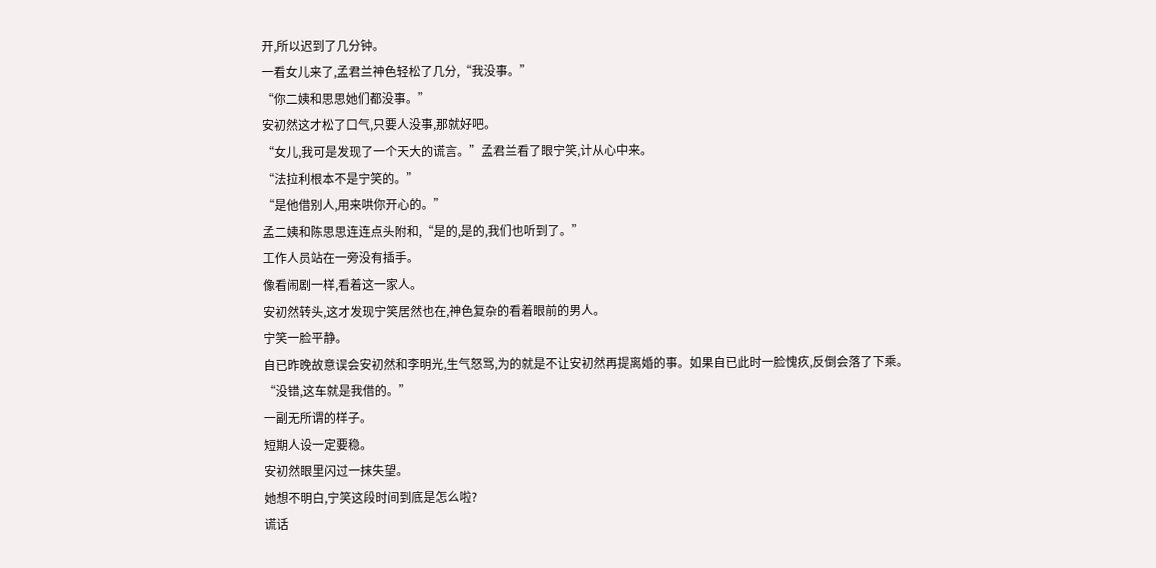开,所以迟到了几分钟。
一看女儿来了,孟君兰神色轻松了几分,“我没事。”
“你二姨和思思她们都没事。”
安初然这才松了口气,只要人没事,那就好吧。
“女儿,我可是发现了一个天大的谎言。”孟君兰看了眼宁笑,计从心中来。
“法拉利根本不是宁笑的。”
“是他借别人,用来哄你开心的。”
孟二姨和陈思思连连点头附和,“是的,是的,我们也听到了。”
工作人员站在一旁没有插手。
像看闹剧一样,看着这一家人。
安初然转头,这才发现宁笑居然也在,神色复杂的看着眼前的男人。
宁笑一脸平静。
自已昨晚故意误会安初然和李明光,生气怒骂,为的就是不让安初然再提离婚的事。如果自已此时一脸愧疚,反倒会落了下乘。
“没错,这车就是我借的。”
一副无所谓的样子。
短期人设一定要稳。
安初然眼里闪过一抹失望。
她想不明白,宁笑这段时间到底是怎么啦?
谎话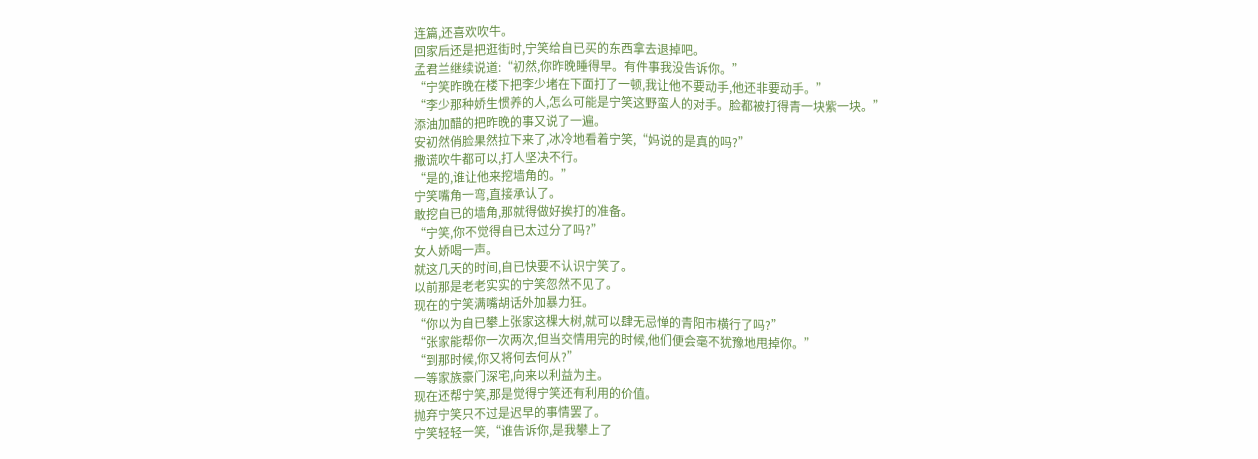连篇,还喜欢吹牛。
回家后还是把逛街时,宁笑给自已买的东西拿去退掉吧。
孟君兰继续说道:“初然,你昨晚睡得早。有件事我没告诉你。”
“宁笑昨晚在楼下把李少堵在下面打了一顿,我让他不要动手,他还非要动手。”
“李少那种娇生惯养的人,怎么可能是宁笑这野蛮人的对手。脸都被打得青一块紫一块。”
添油加醋的把昨晚的事又说了一遍。
安初然俏脸果然拉下来了,冰冷地看着宁笑,“妈说的是真的吗?”
撒谎吹牛都可以,打人坚决不行。
“是的,谁让他来挖墙角的。”
宁笑嘴角一弯,直接承认了。
敢挖自已的墙角,那就得做好挨打的准备。
“宁笑,你不觉得自已太过分了吗?”
女人娇喝一声。
就这几天的时间,自已快要不认识宁笑了。
以前那是老老实实的宁笑忽然不见了。
现在的宁笑满嘴胡话外加暴力狂。
“你以为自已攀上张家这棵大树,就可以肆无忌惮的青阳市横行了吗?”
“张家能帮你一次两次,但当交情用完的时候,他们便会毫不犹豫地甩掉你。”
“到那时候,你又将何去何从?”
一等家族豪门深宅,向来以利益为主。
现在还帮宁笑,那是觉得宁笑还有利用的价值。
抛弃宁笑只不过是迟早的事情罢了。
宁笑轻轻一笑,“谁告诉你,是我攀上了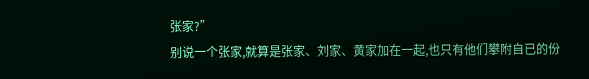张家?”
别说一个张家,就算是张家、刘家、黄家加在一起,也只有他们攀附自已的份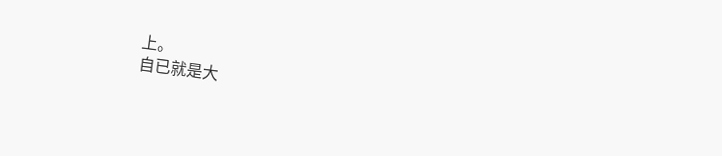上。
自已就是大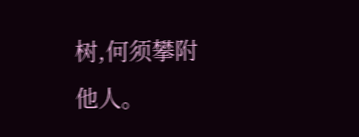树,何须攀附他人。